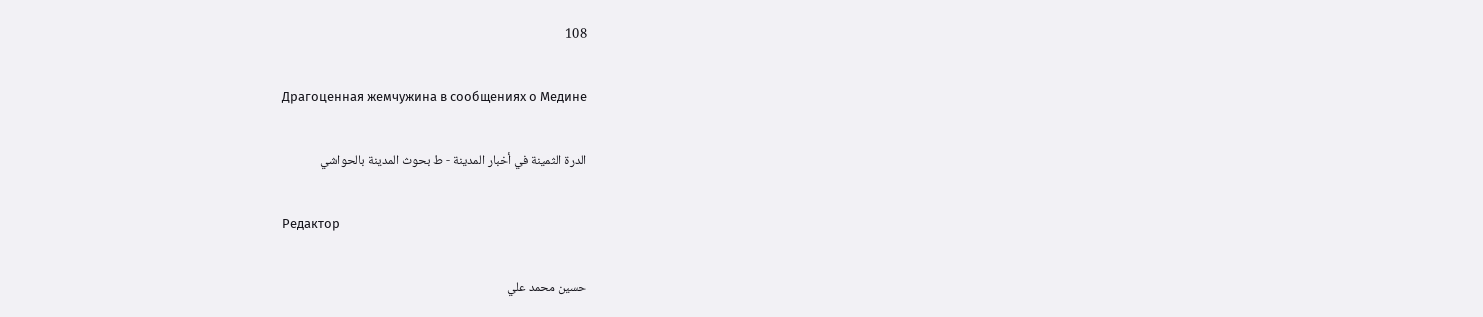108

Драгоценная жемчужина в сообщениях о Медине

الدرة الثمينة في أخبار المدينة - ط بحوث المدينة بالحواشي

Редактор

حسين محمد علي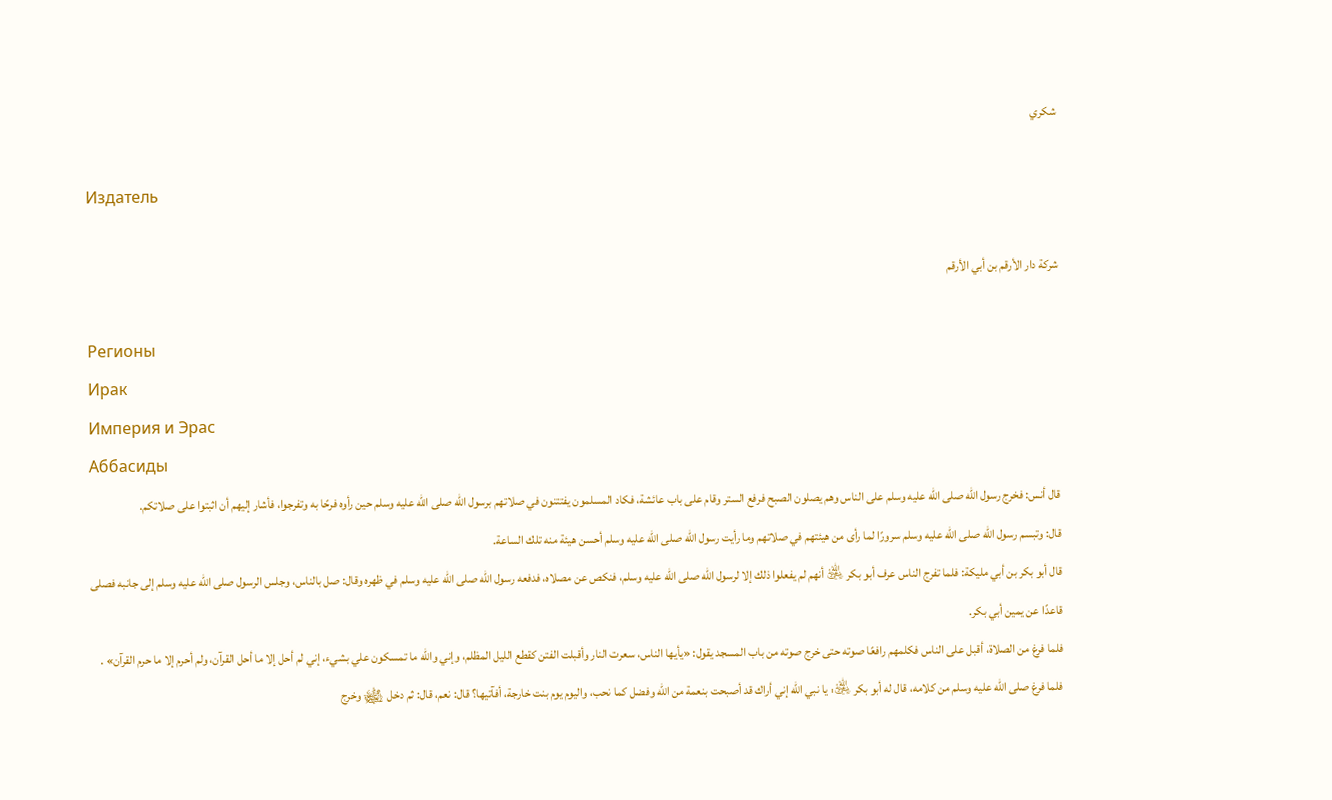شكري

Издатель

شركة دار الأرقم بن أبي الأرقم

Регионы
Ирак
Империя и Эрас
Аббасиды
قال أنس: فخرج رسول الله صلى الله عليه وسلم على الناس وهم يصلون الصبح فرفع الستر وقام على باب عائشة، فكاد المسلمون يفتتنون في صلاتهم برسول الله صلى الله عليه وسلم حين رأوه فرحًا به وتفرجوا، فأشار إليهم أن اثبتوا على صلاتكم.
قال: وتبسم رسول الله صلى الله عليه وسلم سرورًا لما رأى من هيئتهم في صلاتهم وما رأيت رسول الله صلى الله عليه وسلم أحسن هيئة منه تلك الساعة.
قال أبو بكر بن أبي مليكة: فلما تفرج الناس عرف أبو بكر ﵁ أنهم لم يفعلوا ذلك إلا لرسول الله صلى الله عليه وسلم، فنكص عن مصلاه، فدفعه رسول الله صلى الله عليه وسلم في ظهره وقال: صل بالناس، وجلس الرسول صلى الله عليه وسلم إلى جانبه فصلى قاعدًا عن يمين أبي بكر.
فلما فرغ من الصلاة، أقبل على الناس فكلمهم رافعًا صوته حتى خرج صوته من باب المسجد يقول: «يأيها الناس، سعرت النار وأقبلت الفتن كقطع الليل المظلم، وإني والله ما تمسكون علي بشيء، إني لم أحل إلا ما أحل القرآن، ولم أحرم إلا ما حرم القرآن» .
فلما فرغ صلى الله عليه وسلم من كلامه، قال له أبو بكر ﵁: يا نبي الله إني أراك قد أصبحت بنعمة من الله وفضل كما نحب، واليوم يوم بنت خارجة، أفآتيها؟ قال: نعم، قال: ثم دخل ﵊ وخرج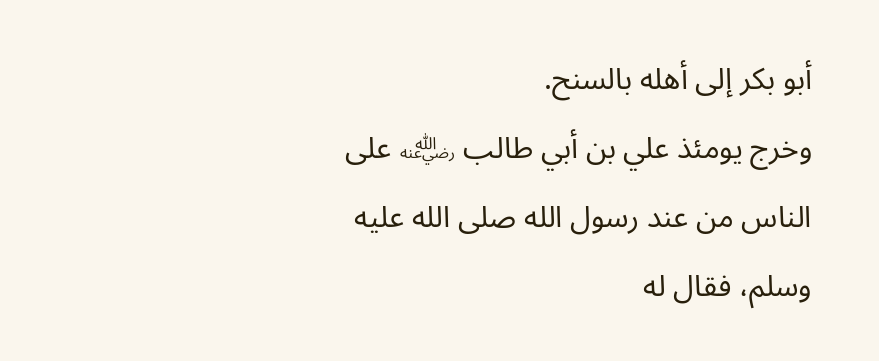أبو بكر إلى أهله بالسنح.
وخرج يومئذ علي بن أبي طالب ﵁ على الناس من عند رسول الله صلى الله عليه وسلم، فقال له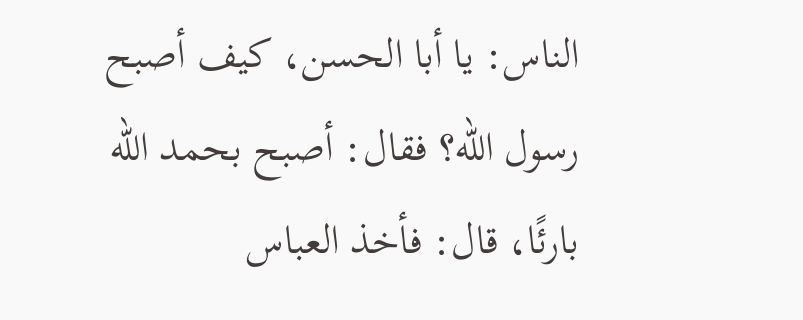الناس: يا أبا الحسن، كيف أصبح رسول الله؟ فقال: أصبح بحمد الله بارئًا، قال: فأخذ العباس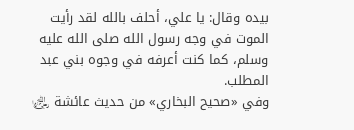بيده وقال: يا علي، أحلف بالله لقد رأيت الموت في وجه رسول الله صلى الله عليه وسلم، كما كنت أعرفه في وجوه بني عبد المطلب.
وفي «صحيح البخاري» من حديث عائشة ﵂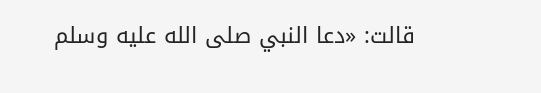قالت: «دعا النبي صلى الله عليه وسلم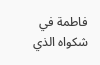فاطمة في شكواه الذي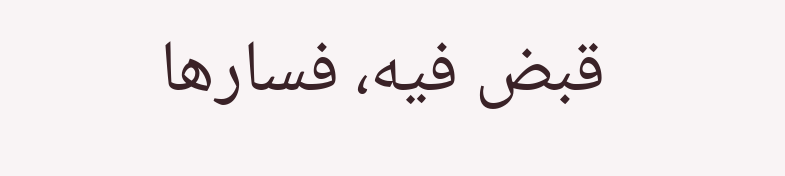قبض فيه، فسارها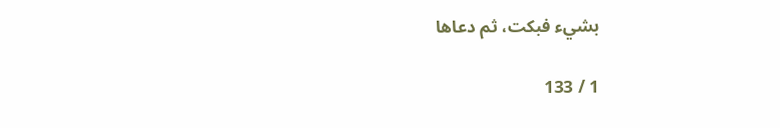بشيء فبكت، ثم دعاها

1 / 133